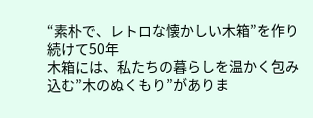“素朴で、レトロな懐かしい木箱”を作り続けて50年
木箱には、私たちの暮らしを温かく包み込む”木のぬくもり”がありま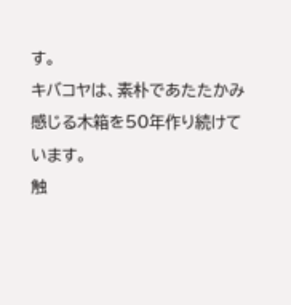す。
キバコヤは、素朴であたたかみ感じる木箱を50年作り続けています。
触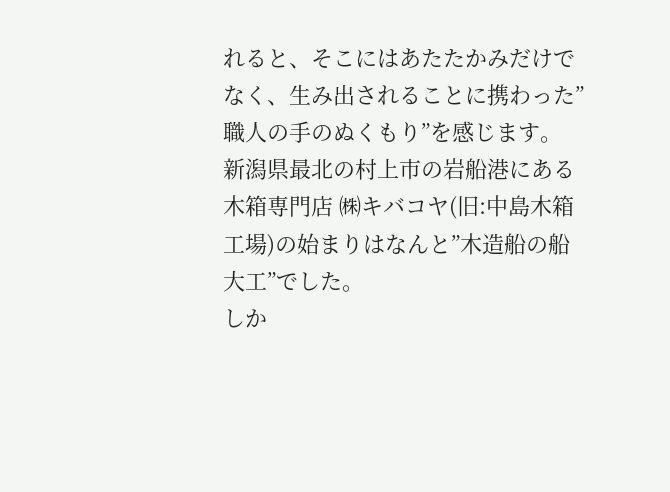れると、そこにはあたたかみだけでなく、生み出されることに携わった”職人の手のぬくもり”を感じます。
新潟県最北の村上市の岩船港にある木箱専門店 ㈱キバコヤ(旧:中島木箱工場)の始まりはなんと”木造船の船大工”でした。
しか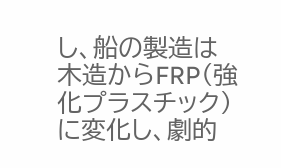し、船の製造は木造からFRP(強化プラスチック)に変化し、劇的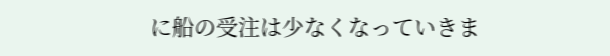に船の受注は少なくなっていきま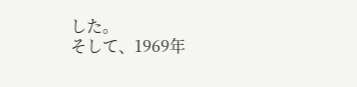した。
そして、1969年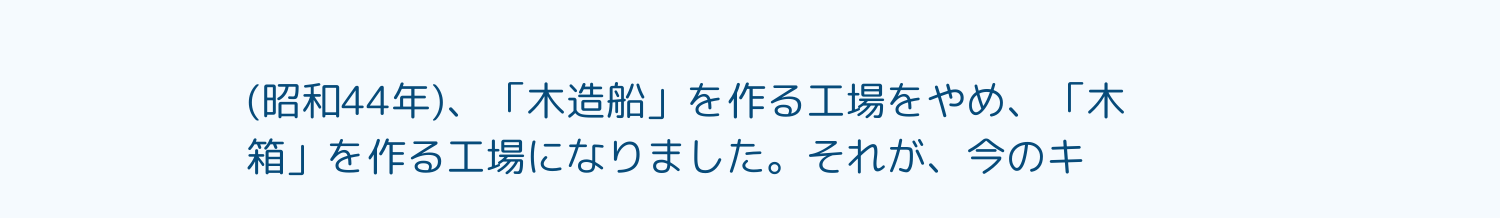(昭和44年)、「木造船」を作る工場をやめ、「木箱」を作る工場になりました。それが、今のキ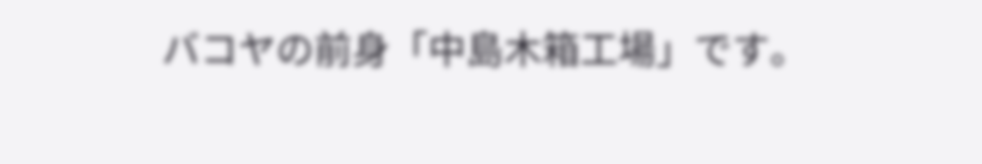バコヤの前身「中島木箱工場」です。